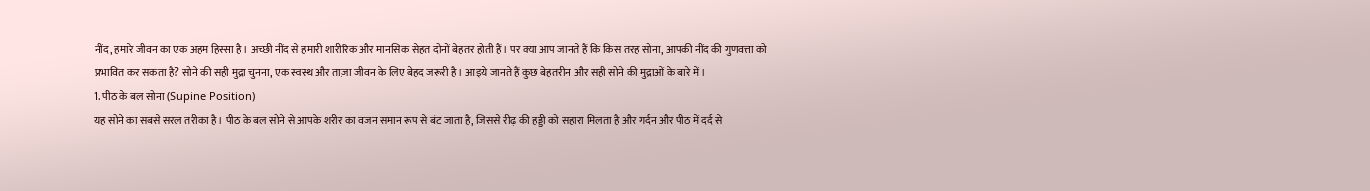नींद, हमारे जीवन का एक अहम हिस्सा है। अच्छी नींद से हमारी शारीरिक और मानसिक सेहत दोनों बेहतर होती हैं। पर क्या आप जानते हैं कि किस तरह सोना, आपकी नींद की गुणवत्ता को प्रभावित कर सकता है? सोने की सही मुद्रा चुनना, एक स्वस्थ और ताज़ा जीवन के लिए बेहद जरूरी है। आइये जानते हैं कुछ बेहतरीन और सही सोने की मुद्राओं के बारे में।
1. पीठ के बल सोना (Supine Position)
यह सोने का सबसे सरल तरीका है। पीठ के बल सोने से आपके शरीर का वजन समान रूप से बंट जाता है, जिससे रीढ़ की हड्डी को सहारा मिलता है और गर्दन और पीठ में दर्द से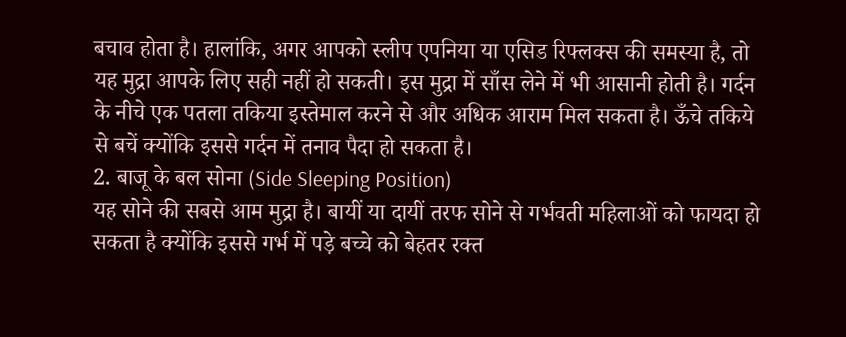बचाव होता है। हालांकि, अगर आपको स्लीप एपनिया या एसिड रिफ्लक्स की समस्या है, तो यह मुद्रा आपके लिए सही नहीं हो सकती। इस मुद्रा में साँस लेने में भी आसानी होती है। गर्दन के नीचे एक पतला तकिया इस्तेमाल करने से और अधिक आराम मिल सकता है। ऊँचे तकिये से बचें क्योंकि इससे गर्दन में तनाव पैदा हो सकता है।
2. बाजू के बल सोना (Side Sleeping Position)
यह सोने की सबसे आम मुद्रा है। बायीं या दायीं तरफ सोने से गर्भवती महिलाओं को फायदा हो सकता है क्योंकि इससे गर्भ में पड़े बच्चे को बेहतर रक्त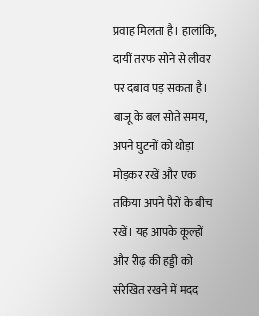प्रवाह मिलता है। हालांकि, दायीं तरफ सोने से लीवर पर दबाव पड़ सकता है। बाजू के बल सोते समय, अपने घुटनों को थोड़ा मोड़कर रखें और एक तकिया अपने पैरों के बीच रखें। यह आपके कूल्हों और रीढ़ की हड्डी को संरेखित रखने में मदद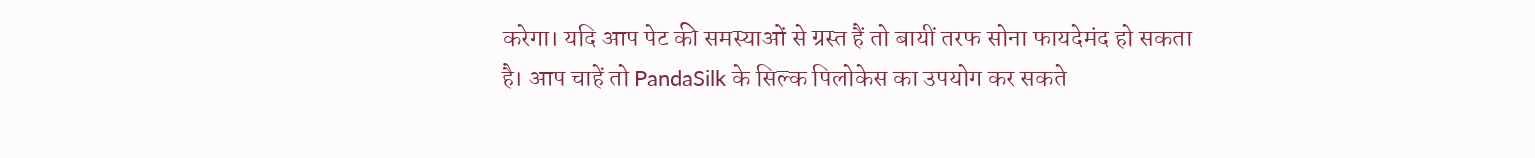करेगा। यदि आप पेट की समस्याओं से ग्रस्त हैं तो बायीं तरफ सोना फायदेमंद हो सकता है। आप चाहें तो PandaSilk के सिल्क पिलोकेस का उपयोग कर सकते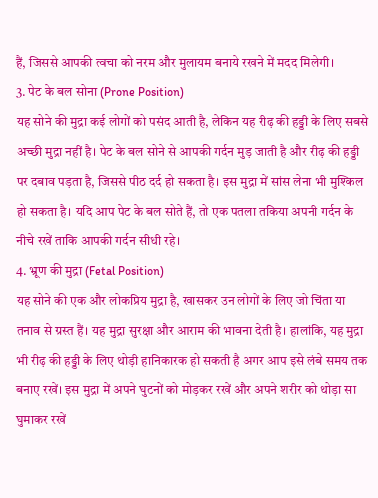हैं, जिससे आपकी त्वचा को नरम और मुलायम बनाये रखने में मदद मिलेगी।
3. पेट के बल सोना (Prone Position)
यह सोने की मुद्रा कई लोगों को पसंद आती है, लेकिन यह रीढ़ की हड्डी के लिए सबसे अच्छी मुद्रा नहीं है। पेट के बल सोने से आपकी गर्दन मुड़ जाती है और रीढ़ की हड्डी पर दबाव पड़ता है, जिससे पीठ दर्द हो सकता है। इस मुद्रा में सांस लेना भी मुश्किल हो सकता है। यदि आप पेट के बल सोते हैं, तो एक पतला तकिया अपनी गर्दन के नीचे रखें ताकि आपकी गर्दन सीधी रहे।
4. भ्रूण की मुद्रा (Fetal Position)
यह सोने की एक और लोकप्रिय मुद्रा है, खासकर उन लोगों के लिए जो चिंता या तनाव से ग्रस्त हैं। यह मुद्रा सुरक्षा और आराम की भावना देती है। हालांकि, यह मुद्रा भी रीढ़ की हड्डी के लिए थोड़ी हानिकारक हो सकती है अगर आप इसे लंबे समय तक बनाए रखें। इस मुद्रा में अपने घुटनों को मोड़कर रखें और अपने शरीर को थोड़ा सा घुमाकर रखें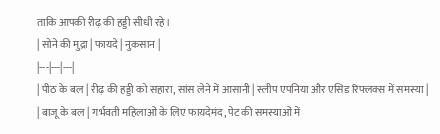ताकि आपकी रीढ़ की हड्डी सीधी रहे।
| सोने की मुद्रा | फायदे | नुकसान |
|---|---|---|
| पीठ के बल | रीढ़ की हड्डी को सहारा, सांस लेने में आसानी | स्लीप एपनिया और एसिड रिफ्लक्स में समस्या |
| बाजू के बल | गर्भवती महिलाओं के लिए फायदेमंद, पेट की समस्याओं में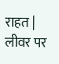राहत | लीवर पर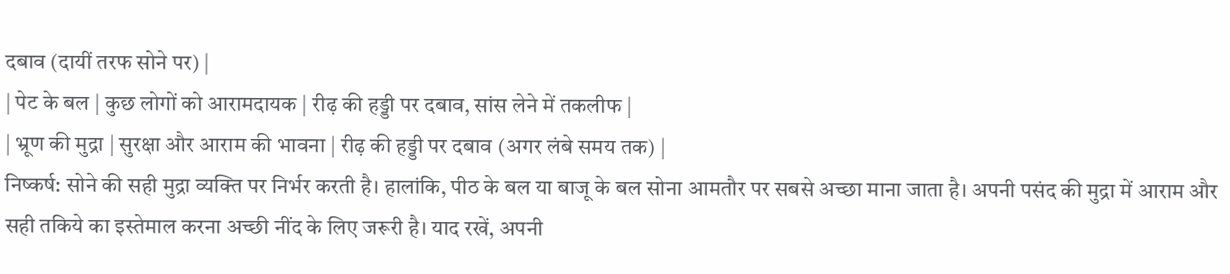दबाव (दायीं तरफ सोने पर) |
| पेट के बल | कुछ लोगों को आरामदायक | रीढ़ की हड्डी पर दबाव, सांस लेने में तकलीफ |
| भ्रूण की मुद्रा | सुरक्षा और आराम की भावना | रीढ़ की हड्डी पर दबाव (अगर लंबे समय तक) |
निष्कर्ष: सोने की सही मुद्रा व्यक्ति पर निर्भर करती है। हालांकि, पीठ के बल या बाजू के बल सोना आमतौर पर सबसे अच्छा माना जाता है। अपनी पसंद की मुद्रा में आराम और सही तकिये का इस्तेमाल करना अच्छी नींद के लिए जरूरी है। याद रखें, अपनी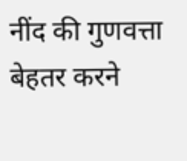नींद की गुणवत्ता बेहतर करने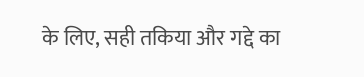के लिए, सही तकिया और गद्दे का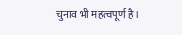चुनाव भी महत्वपूर्ण है।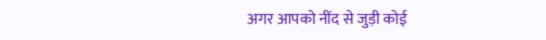अगर आपको नींद से जुड़ी कोई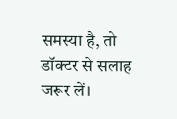समस्या है, तो डॉक्टर से सलाह जरूर लें।